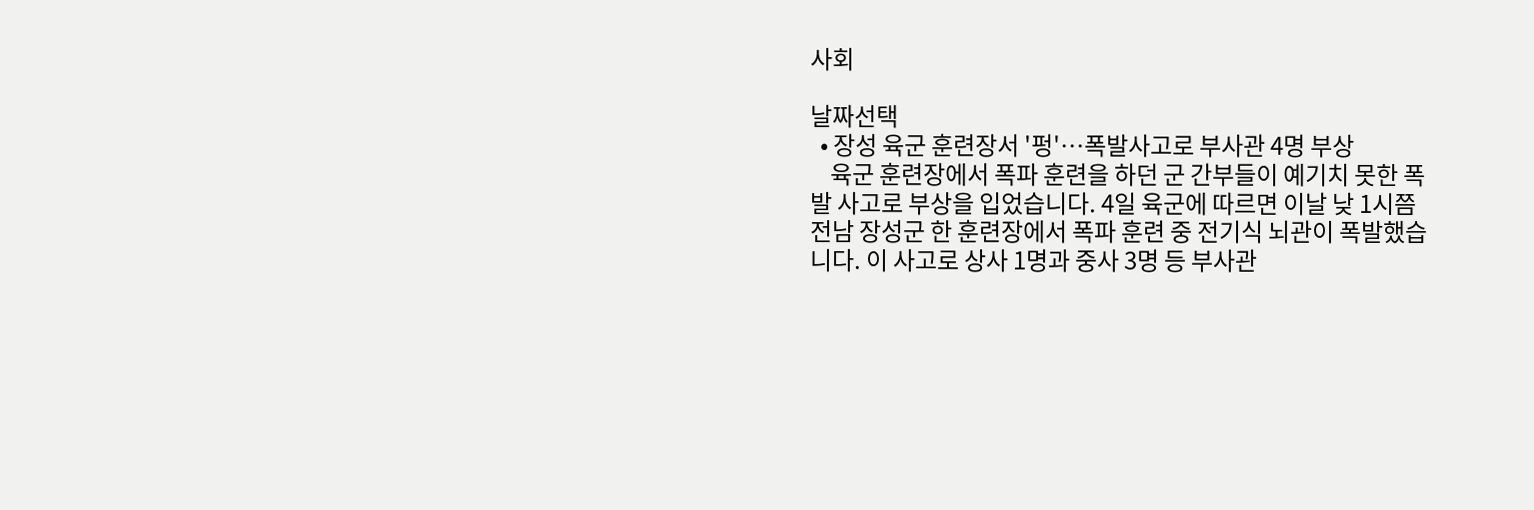사회

날짜선택
  • 장성 육군 훈련장서 '펑'…폭발사고로 부사관 4명 부상
    육군 훈련장에서 폭파 훈련을 하던 군 간부들이 예기치 못한 폭발 사고로 부상을 입었습니다. 4일 육군에 따르면 이날 낮 1시쯤 전남 장성군 한 훈련장에서 폭파 훈련 중 전기식 뇌관이 폭발했습니다. 이 사고로 상사 1명과 중사 3명 등 부사관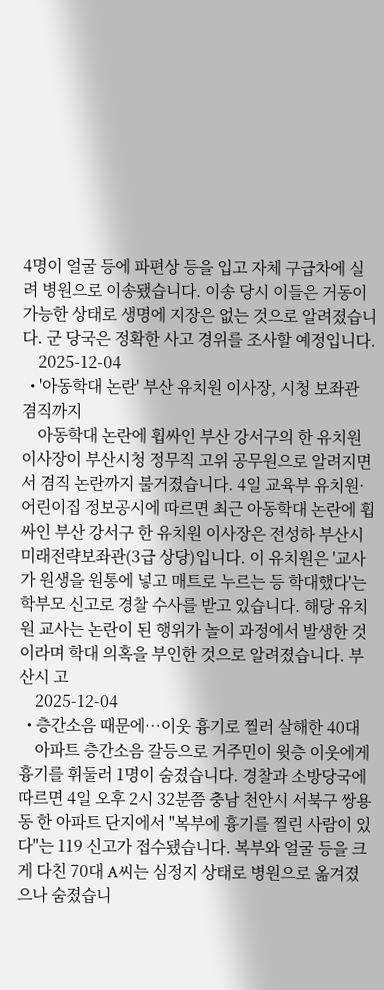4명이 얼굴 등에 파편상 등을 입고 자체 구급차에 실려 병원으로 이송됐습니다. 이송 당시 이들은 거동이 가능한 상태로 생명에 지장은 없는 것으로 알려졌습니다. 군 당국은 정확한 사고 경위를 조사할 예정입니다.
    2025-12-04
  • '아동학대 논란' 부산 유치원 이사장, 시청 보좌관 겸직까지
    아동학대 논란에 휩싸인 부산 강서구의 한 유치원 이사장이 부산시청 정무직 고위 공무원으로 알려지면서 겸직 논란까지 불거졌습니다. 4일 교육부 유치원·어린이집 정보공시에 따르면 최근 아동학대 논란에 휩싸인 부산 강서구 한 유치원 이사장은 전성하 부산시 미래전략보좌관(3급 상당)입니다. 이 유치원은 '교사가 원생을 원통에 넣고 매트로 누르는 등 학대했다'는 학부모 신고로 경찰 수사를 받고 있습니다. 해당 유치원 교사는 논란이 된 행위가 놀이 과정에서 발생한 것이라며 학대 의혹을 부인한 것으로 알려졌습니다. 부산시 고
    2025-12-04
  • 층간소음 때문에…이웃 흉기로 찔러 살해한 40대
    아파트 층간소음 갈등으로 거주민이 윗층 이웃에게 흉기를 휘둘러 1명이 숨졌습니다. 경찰과 소방당국에 따르면 4일 오후 2시 32분쯤 충남 천안시 서북구 쌍용동 한 아파트 단지에서 "복부에 흉기를 찔린 사람이 있다"는 119 신고가 접수됐습니다. 복부와 얼굴 등을 크게 다친 70대 A씨는 심정지 상태로 병원으로 옮겨졌으나 숨졌습니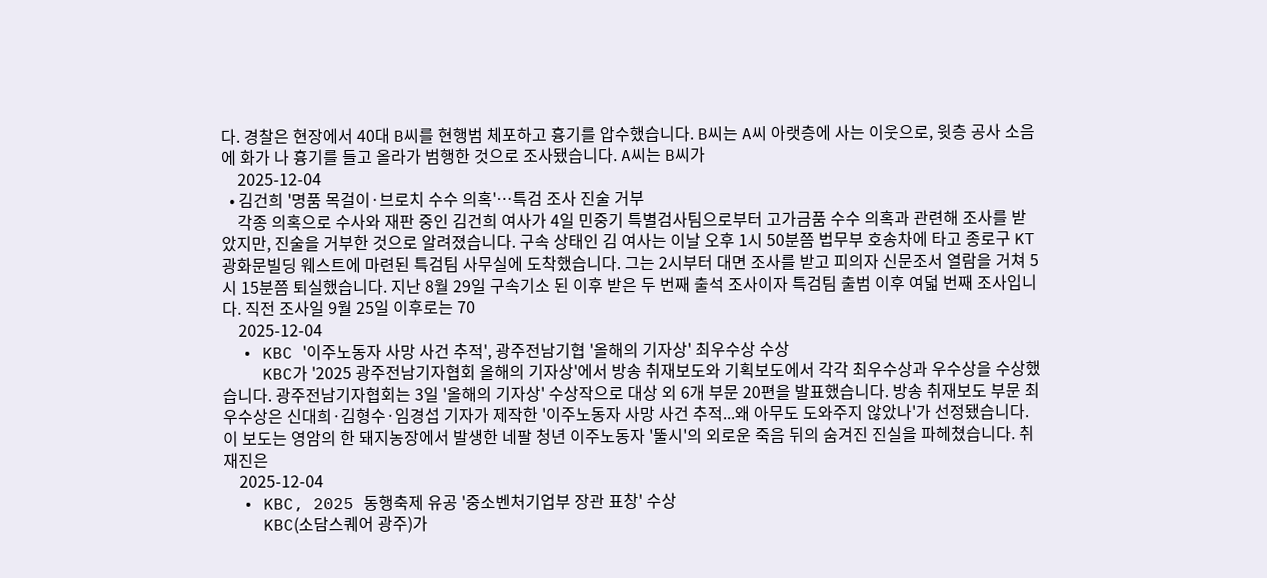다. 경찰은 현장에서 40대 B씨를 현행범 체포하고 흉기를 압수했습니다. B씨는 A씨 아랫층에 사는 이웃으로, 윗층 공사 소음에 화가 나 흉기를 들고 올라가 범행한 것으로 조사됐습니다. A씨는 B씨가
    2025-12-04
  • 김건희 '명품 목걸이·브로치 수수 의혹'…특검 조사 진술 거부
    각종 의혹으로 수사와 재판 중인 김건희 여사가 4일 민중기 특별검사팀으로부터 고가금품 수수 의혹과 관련해 조사를 받았지만, 진술을 거부한 것으로 알려졌습니다. 구속 상태인 김 여사는 이날 오후 1시 50분쯤 법무부 호송차에 타고 종로구 KT광화문빌딩 웨스트에 마련된 특검팀 사무실에 도착했습니다. 그는 2시부터 대면 조사를 받고 피의자 신문조서 열람을 거쳐 5시 15분쯤 퇴실했습니다. 지난 8월 29일 구속기소 된 이후 받은 두 번째 출석 조사이자 특검팀 출범 이후 여덟 번째 조사입니다. 직전 조사일 9월 25일 이후로는 70
    2025-12-04
  • KBC '이주노동자 사망 사건 추적', 광주전남기협 '올해의 기자상' 최우수상 수상
    KBC가 '2025 광주전남기자협회 올해의 기자상'에서 방송 취재보도와 기획보도에서 각각 최우수상과 우수상을 수상했습니다. 광주전남기자협회는 3일 '올해의 기자상' 수상작으로 대상 외 6개 부문 20편을 발표했습니다. 방송 취재보도 부문 최우수상은 신대희·김형수·임경섭 기자가 제작한 '이주노동자 사망 사건 추적...왜 아무도 도와주지 않았나'가 선정됐습니다. 이 보도는 영암의 한 돼지농장에서 발생한 네팔 청년 이주노동자 '뚤시'의 외로운 죽음 뒤의 숨겨진 진실을 파헤쳤습니다. 취재진은
    2025-12-04
  • KBC, 2025 동행축제 유공 '중소벤처기업부 장관 표창' 수상
    KBC(소담스퀘어 광주)가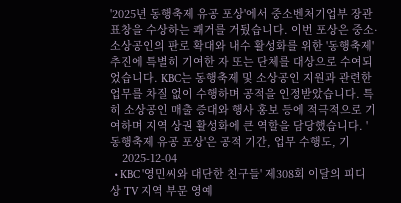'2025년 동행축제 유공 포상'에서 중소벤처기업부 장관 표창을 수상하는 쾌거를 거뒀습니다. 이번 포상은 중소·소상공인의 판로 확대와 내수 활성화를 위한 '동행축제' 추진에 특별히 기여한 자 또는 단체를 대상으로 수여되었습니다. KBC는 동행축제 및 소상공인 지원과 관련한 업무를 차질 없이 수행하며 공적을 인정받았습니다. 특히 소상공인 매출 증대와 행사 홍보 등에 적극적으로 기여하며 지역 상권 활성화에 큰 역할을 담당했습니다. '동행축제 유공 포상'은 공적 기간, 업무 수행도, 기
    2025-12-04
  • KBC '영민씨와 대단한 친구들' 제308회 이달의 피디상 TV 지역 부문 영예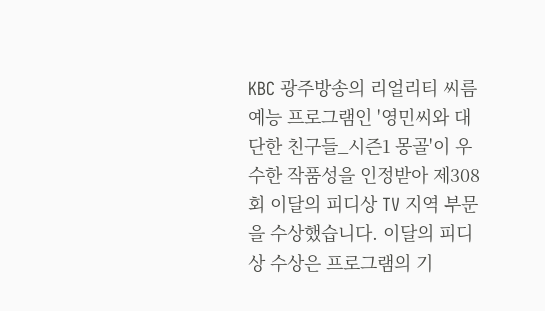KBC 광주방송의 리얼리티 씨름 예능 프로그램인 '영민씨와 대단한 친구들_시즌1 몽골'이 우수한 작품성을 인정받아 제308회 이달의 피디상 TV 지역 부문을 수상했습니다. 이달의 피디상 수상은 프로그램의 기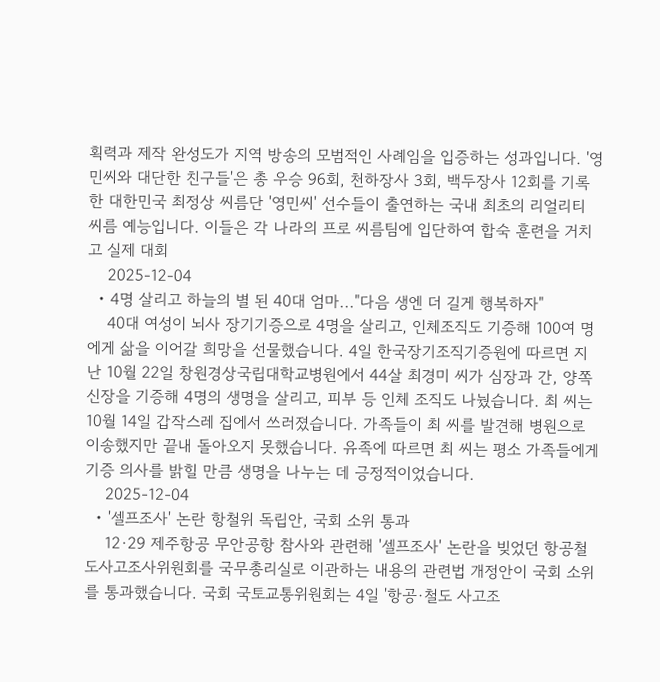획력과 제작 완성도가 지역 방송의 모범적인 사례임을 입증하는 성과입니다. '영민씨와 대단한 친구들'은 총 우승 96회, 천하장사 3회, 백두장사 12회를 기록한 대한민국 최정상 씨름단 '영민씨' 선수들이 출연하는 국내 최초의 리얼리티 씨름 예능입니다. 이들은 각 나라의 프로 씨름팀에 입단하여 합숙 훈련을 거치고 실제 대회
    2025-12-04
  • 4명 살리고 하늘의 별 된 40대 엄마..."다음 생엔 더 길게 행복하자"
    40대 여성이 뇌사 장기기증으로 4명을 살리고, 인체조직도 기증해 100여 명에게 삶을 이어갈 희망을 선물했습니다. 4일 한국장기조직기증원에 따르면 지난 10월 22일 창원경상국립대학교병원에서 44살 최경미 씨가 심장과 간, 양쪽 신장을 기증해 4명의 생명을 살리고, 피부 등 인체 조직도 나눴습니다. 최 씨는 10월 14일 갑작스레 집에서 쓰러졌습니다. 가족들이 최 씨를 발견해 병원으로 이송했지만 끝내 돌아오지 못했습니다. 유족에 따르면 최 씨는 평소 가족들에게 기증 의사를 밝힐 만큼 생명을 나누는 데 긍정적이었습니다.
    2025-12-04
  • '셀프조사' 논란 항철위 독립안, 국회 소위 통과
    12·29 제주항공 무안공항 참사와 관련해 '셀프조사' 논란을 빚었던 항공철도사고조사위원회를 국무총리실로 이관하는 내용의 관련법 개정안이 국회 소위를 통과했습니다. 국회 국토교통위원회는 4일 '항공·철도 사고조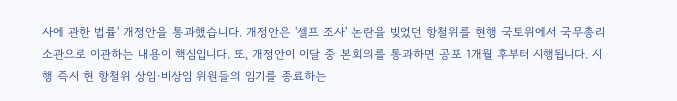사에 관한 법률' 개정안을 통과했습니다. 개정안은 '셀프 조사' 논란을 빚었던 항철위를 현행 국토위에서 국무총리 소관으로 이관하는 내용이 핵심입니다. 또, 개정안이 이달 중 본회의를 통과하면 공포 1개월 후부터 시행됩니다. 시행 즉시 현 항철위 상임·비상임 위원들의 임기를 종료하는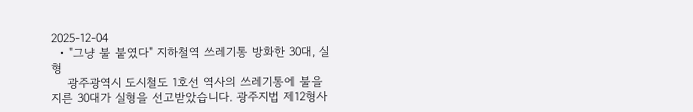2025-12-04
  • "그냥 불 붙였다" 지하철역 쓰레기통 방화한 30대, 실형
    광주광역시 도시철도 1호선 역사의 쓰레기통에 불을 지른 30대가 실형을 선고받았습니다. 광주지법 제12형사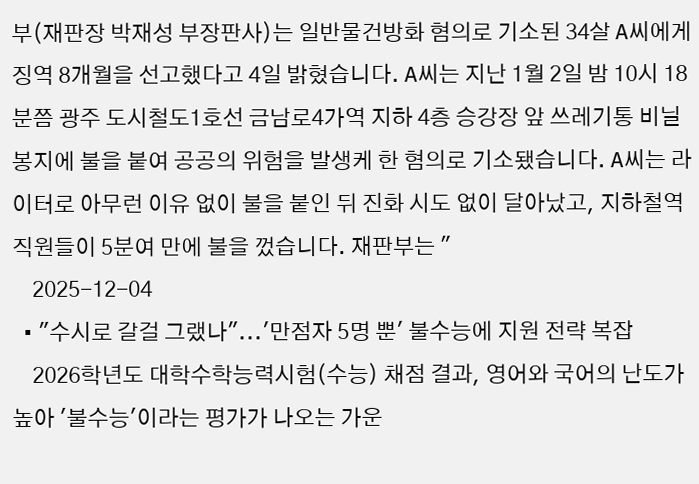부(재판장 박재성 부장판사)는 일반물건방화 혐의로 기소된 34살 A씨에게 징역 8개월을 선고했다고 4일 밝혔습니다. A씨는 지난 1월 2일 밤 10시 18분쯤 광주 도시철도1호선 금남로4가역 지하 4층 승강장 앞 쓰레기통 비닐봉지에 불을 붙여 공공의 위험을 발생케 한 혐의로 기소됐습니다. A씨는 라이터로 아무런 이유 없이 불을 붙인 뒤 진화 시도 없이 달아났고, 지하철역 직원들이 5분여 만에 불을 껐습니다. 재판부는 "
    2025-12-04
  • "수시로 갈걸 그랬나"...'만점자 5명 뿐' 불수능에 지원 전략 복잡
    2026학년도 대학수학능력시험(수능) 채점 결과, 영어와 국어의 난도가 높아 '불수능'이라는 평가가 나오는 가운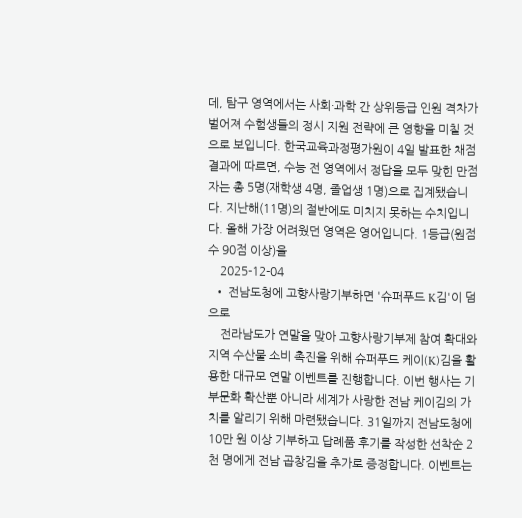데, 탐구 영역에서는 사회·과학 간 상위등급 인원 격차가 벌어져 수험생들의 정시 지원 전략에 큰 영향을 미칠 것으로 보입니다. 한국교육과정평가원이 4일 발표한 채점 결과에 따르면, 수능 전 영역에서 정답을 모두 맞힌 만점자는 총 5명(재학생 4명, 졸업생 1명)으로 집계됐습니다. 지난해(11명)의 절반에도 미치지 못하는 수치입니다. 올해 가장 어려웠던 영역은 영어입니다. 1등급(원점수 90점 이상)을
    2025-12-04
  • 전남도청에 고향사랑기부하면 '슈퍼푸드 K김'이 덤으로
    전라남도가 연말을 맞아 고향사랑기부제 참여 확대와 지역 수산물 소비 촉진을 위해 슈퍼푸드 케이(K)김을 활용한 대규모 연말 이벤트를 진행합니다. 이번 행사는 기부문화 확산뿐 아니라 세계가 사랑한 전남 케이김의 가치를 알리기 위해 마련됐습니다. 31일까지 전남도청에 10만 원 이상 기부하고 답례품 후기를 작성한 선착순 2천 명에게 전남 곱창김을 추가로 증정합니다. 이벤트는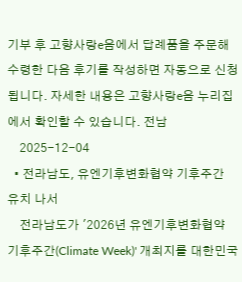기부 후 고향사랑e음에서 답례품을 주문해 수령한 다음 후기를 작성하면 자동으로 신청됩니다. 자세한 내용은 고향사랑e음 누리집에서 확인할 수 있습니다. 전남
    2025-12-04
  • 전라남도, 유엔기후변화협약 기후주간 유치 나서
    전라남도가 '2026년 유엔기후변화협약 기후주간(Climate Week)' 개최지를 대한민국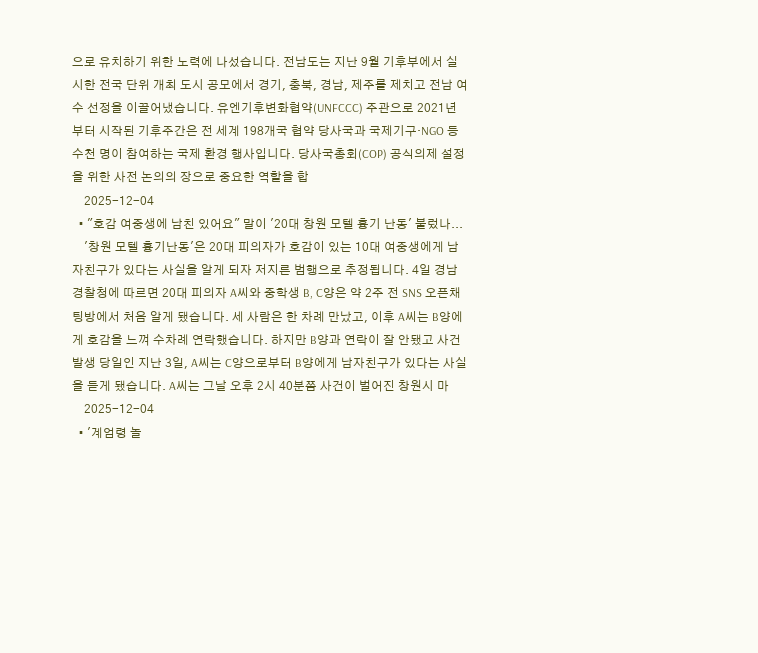으로 유치하기 위한 노력에 나섰습니다. 전남도는 지난 9월 기후부에서 실시한 전국 단위 개최 도시 공모에서 경기, 충북, 경남, 제주를 제치고 전남 여수 선정을 이끌어냈습니다. 유엔기후변화협약(UNFCCC) 주관으로 2021년부터 시작된 기후주간은 전 세계 198개국 협약 당사국과 국제기구·NGO 등 수천 명이 참여하는 국제 환경 행사입니다. 당사국총회(COP) 공식의제 설정을 위한 사전 논의의 장으로 중요한 역할을 합
    2025-12-04
  • "호감 여중생에 남친 있어요" 말이 '20대 창원 모텔 흉기 난동' 불렀나...
    '창원 모텔 흉기난동'은 20대 피의자가 호감이 있는 10대 여중생에게 남자친구가 있다는 사실을 알게 되자 저지른 범행으로 추정됩니다. 4일 경남경찰청에 따르면 20대 피의자 A씨와 중학생 B, C양은 약 2주 전 SNS 오픈채팅방에서 처음 알게 됐습니다. 세 사람은 한 차례 만났고, 이후 A씨는 B양에게 호감을 느껴 수차례 연락했습니다. 하지만 B양과 연락이 잘 안됐고 사건 발생 당일인 지난 3일, A씨는 C양으로부터 B양에게 남자친구가 있다는 사실을 듣게 됐습니다. A씨는 그날 오후 2시 40분쯤 사건이 벌어진 창원시 마
    2025-12-04
  • '계엄령 놀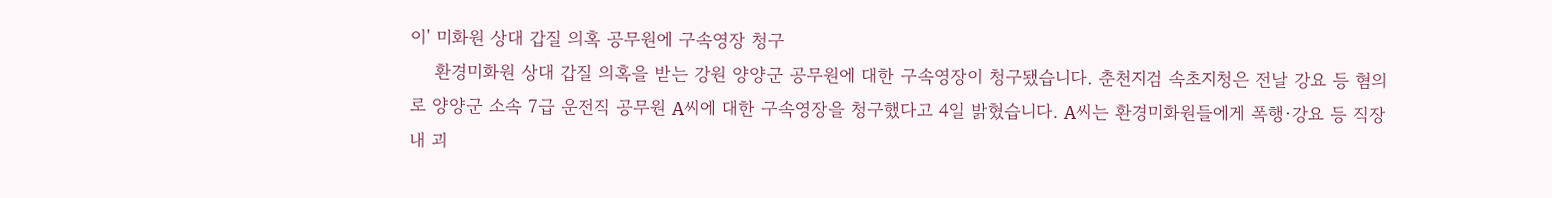이' 미화원 상대 갑질 의혹 공무원에 구속영장 청구
    환경미화원 상대 갑질 의혹을 받는 강원 양양군 공무원에 대한 구속영장이 청구됐습니다. 춘천지검 속초지청은 전날 강요 등 혐의로 양양군 소속 7급 운전직 공무원 A씨에 대한 구속영장을 청구했다고 4일 밝혔습니다. A씨는 환경미화원들에게 폭행·강요 등 직장 내 괴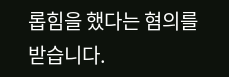롭힘을 했다는 혐의를 받습니다.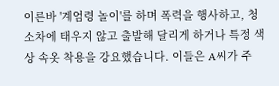이른바 '계엄령 놀이'를 하며 폭력을 행사하고, 청소차에 태우지 않고 출발해 달리게 하거나 특정 색상 속옷 착용을 강요했습니다. 이들은 A씨가 주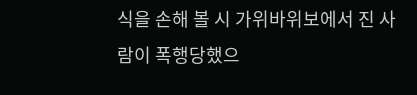식을 손해 볼 시 가위바위보에서 진 사람이 폭행당했으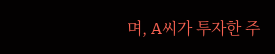며, A씨가 투자한 주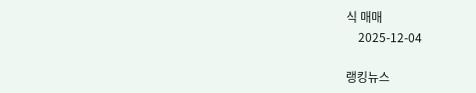식 매매
    2025-12-04

랭킹뉴스